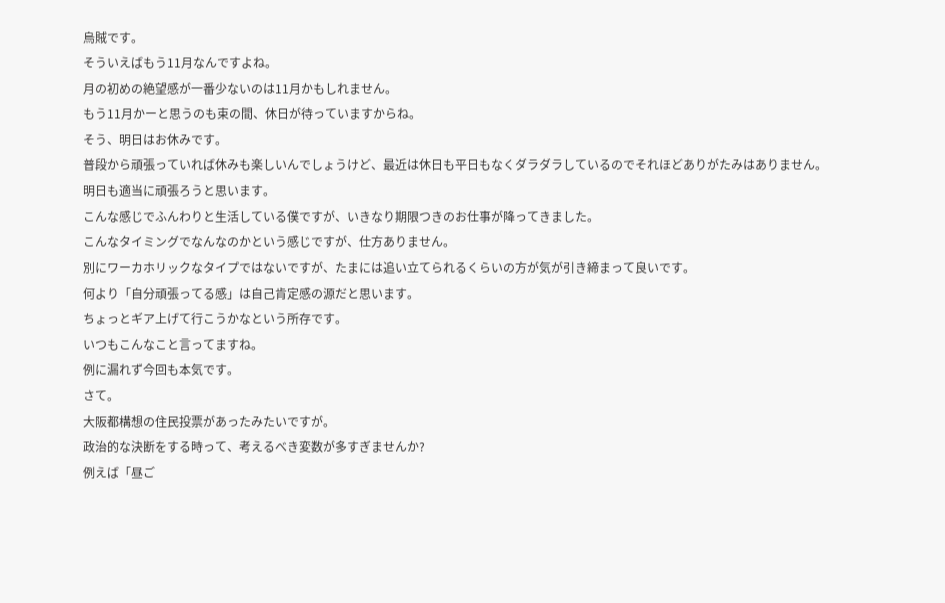烏賊です。
そういえばもう11月なんですよね。
月の初めの絶望感が一番少ないのは11月かもしれません。
もう11月かーと思うのも束の間、休日が待っていますからね。
そう、明日はお休みです。
普段から頑張っていれば休みも楽しいんでしょうけど、最近は休日も平日もなくダラダラしているのでそれほどありがたみはありません。
明日も適当に頑張ろうと思います。
こんな感じでふんわりと生活している僕ですが、いきなり期限つきのお仕事が降ってきました。
こんなタイミングでなんなのかという感じですが、仕方ありません。
別にワーカホリックなタイプではないですが、たまには追い立てられるくらいの方が気が引き締まって良いです。
何より「自分頑張ってる感」は自己肯定感の源だと思います。
ちょっとギア上げて行こうかなという所存です。
いつもこんなこと言ってますね。
例に漏れず今回も本気です。
さて。
大阪都構想の住民投票があったみたいですが。
政治的な決断をする時って、考えるべき変数が多すぎませんか?
例えば「昼ご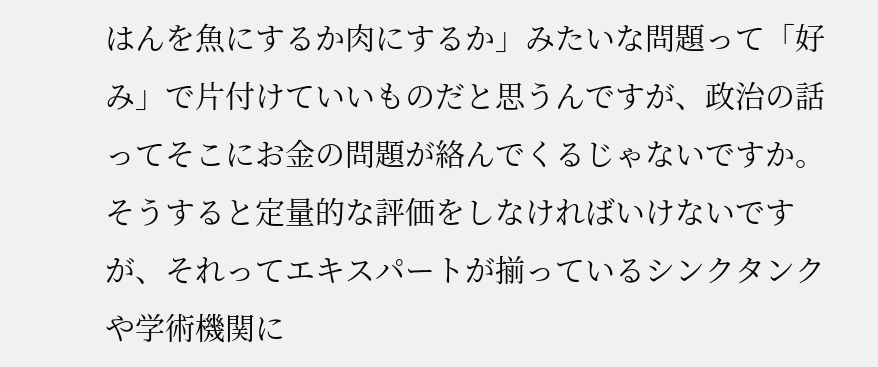はんを魚にするか肉にするか」みたいな問題って「好み」で片付けていいものだと思うんですが、政治の話ってそこにお金の問題が絡んでくるじゃないですか。
そうすると定量的な評価をしなければいけないですが、それってエキスパートが揃っているシンクタンクや学術機関に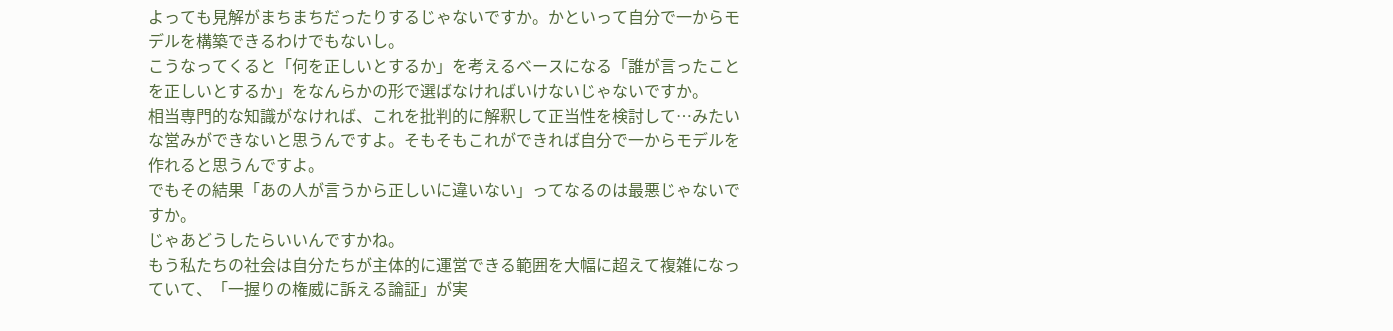よっても見解がまちまちだったりするじゃないですか。かといって自分で一からモデルを構築できるわけでもないし。
こうなってくると「何を正しいとするか」を考えるベースになる「誰が言ったことを正しいとするか」をなんらかの形で選ばなければいけないじゃないですか。
相当専門的な知識がなければ、これを批判的に解釈して正当性を検討して…みたいな営みができないと思うんですよ。そもそもこれができれば自分で一からモデルを作れると思うんですよ。
でもその結果「あの人が言うから正しいに違いない」ってなるのは最悪じゃないですか。
じゃあどうしたらいいんですかね。
もう私たちの社会は自分たちが主体的に運営できる範囲を大幅に超えて複雑になっていて、「一握りの権威に訴える論証」が実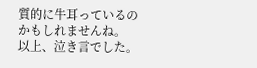質的に牛耳っているのかもしれませんね。
以上、泣き言でした。